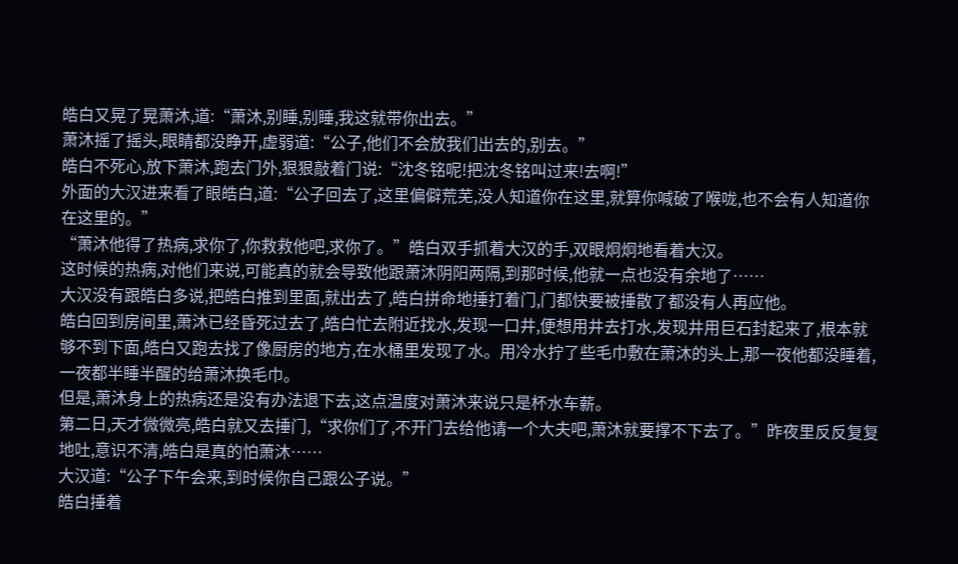皓白又晃了晃萧沐,道:“萧沐,别睡,别睡,我这就带你出去。”
萧沐摇了摇头,眼睛都没睁开,虚弱道:“公子,他们不会放我们出去的,别去。”
皓白不死心,放下萧沐,跑去门外,狠狠敲着门说:“沈冬铭呢!把沈冬铭叫过来!去啊!”
外面的大汉进来看了眼皓白,道:“公子回去了,这里偏僻荒芜,没人知道你在这里,就算你喊破了喉咙,也不会有人知道你在这里的。”
“萧沐他得了热病,求你了,你救救他吧,求你了。”皓白双手抓着大汉的手,双眼炯炯地看着大汉。
这时候的热病,对他们来说,可能真的就会导致他跟萧沐阴阳两隔,到那时候,他就一点也没有余地了……
大汉没有跟皓白多说,把皓白推到里面,就出去了,皓白拼命地捶打着门,门都快要被捶散了都没有人再应他。
皓白回到房间里,萧沐已经昏死过去了,皓白忙去附近找水,发现一口井,便想用井去打水,发现井用巨石封起来了,根本就够不到下面,皓白又跑去找了像厨房的地方,在水桶里发现了水。用冷水拧了些毛巾敷在萧沐的头上,那一夜他都没睡着,一夜都半睡半醒的给萧沐换毛巾。
但是,萧沐身上的热病还是没有办法退下去,这点温度对萧沐来说只是杯水车薪。
第二日,天才微微亮,皓白就又去捶门,“求你们了,不开门去给他请一个大夫吧,萧沐就要撑不下去了。”昨夜里反反复复地吐,意识不清,皓白是真的怕萧沐……
大汉道:“公子下午会来,到时候你自己跟公子说。”
皓白捶着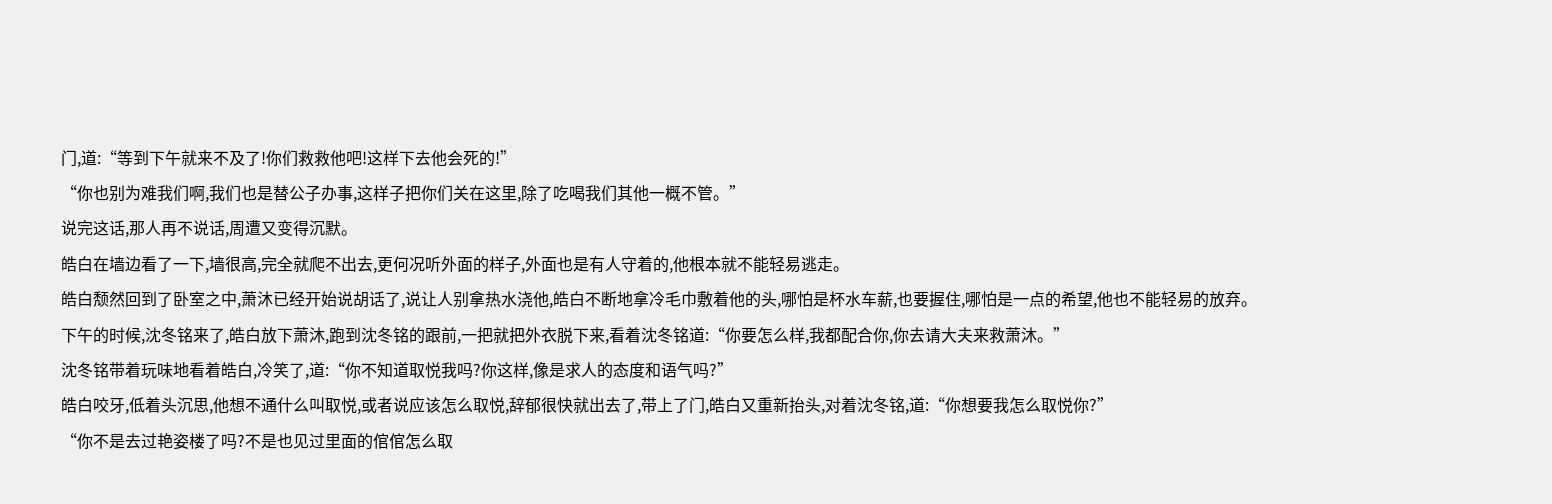门,道:“等到下午就来不及了!你们救救他吧!这样下去他会死的!”
“你也别为难我们啊,我们也是替公子办事,这样子把你们关在这里,除了吃喝我们其他一概不管。”
说完这话,那人再不说话,周遭又变得沉默。
皓白在墙边看了一下,墙很高,完全就爬不出去,更何况听外面的样子,外面也是有人守着的,他根本就不能轻易逃走。
皓白颓然回到了卧室之中,萧沐已经开始说胡话了,说让人别拿热水浇他,皓白不断地拿冷毛巾敷着他的头,哪怕是杯水车薪,也要握住,哪怕是一点的希望,他也不能轻易的放弃。
下午的时候,沈冬铭来了,皓白放下萧沐,跑到沈冬铭的跟前,一把就把外衣脱下来,看着沈冬铭道:“你要怎么样,我都配合你,你去请大夫来救萧沐。”
沈冬铭带着玩味地看着皓白,冷笑了,道:“你不知道取悦我吗?你这样,像是求人的态度和语气吗?”
皓白咬牙,低着头沉思,他想不通什么叫取悦,或者说应该怎么取悦,辞郁很快就出去了,带上了门,皓白又重新抬头,对着沈冬铭,道:“你想要我怎么取悦你?”
“你不是去过艳姿楼了吗?不是也见过里面的倌倌怎么取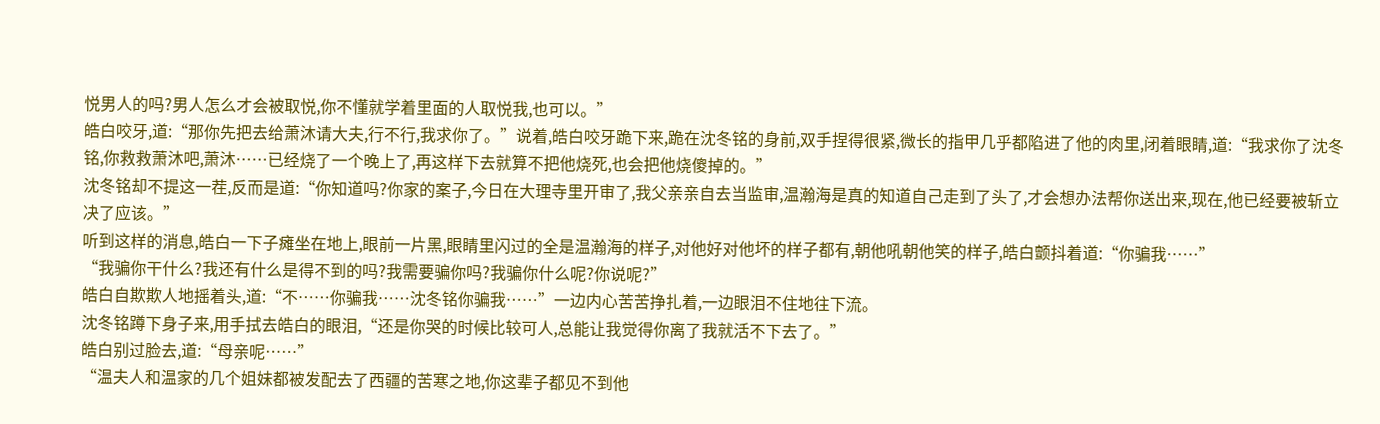悦男人的吗?男人怎么才会被取悦,你不懂就学着里面的人取悦我,也可以。”
皓白咬牙,道:“那你先把去给萧沐请大夫,行不行,我求你了。”说着,皓白咬牙跪下来,跪在沈冬铭的身前,双手捏得很紧,微长的指甲几乎都陷进了他的肉里,闭着眼睛,道:“我求你了沈冬铭,你救救萧沐吧,萧沐……已经烧了一个晚上了,再这样下去就算不把他烧死,也会把他烧傻掉的。”
沈冬铭却不提这一茬,反而是道:“你知道吗?你家的案子,今日在大理寺里开审了,我父亲亲自去当监审,温瀚海是真的知道自己走到了头了,才会想办法帮你送出来,现在,他已经要被斩立决了应该。”
听到这样的消息,皓白一下子瘫坐在地上,眼前一片黑,眼睛里闪过的全是温瀚海的样子,对他好对他坏的样子都有,朝他吼朝他笑的样子,皓白颤抖着道:“你骗我……”
“我骗你干什么?我还有什么是得不到的吗?我需要骗你吗?我骗你什么呢?你说呢?”
皓白自欺欺人地摇着头,道:“不……你骗我……沈冬铭你骗我……”一边内心苦苦挣扎着,一边眼泪不住地往下流。
沈冬铭蹲下身子来,用手拭去皓白的眼泪,“还是你哭的时候比较可人,总能让我觉得你离了我就活不下去了。”
皓白别过脸去,道:“母亲呢……”
“温夫人和温家的几个姐妹都被发配去了西疆的苦寒之地,你这辈子都见不到他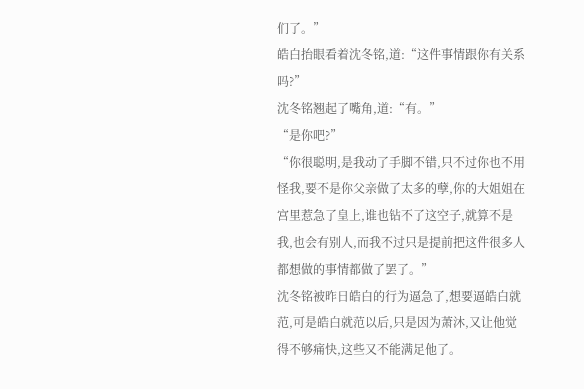们了。”
皓白抬眼看着沈冬铭,道:“这件事情跟你有关系吗?”
沈冬铭翘起了嘴角,道:“有。”
“是你吧?”
“你很聪明,是我动了手脚不错,只不过你也不用怪我,要不是你父亲做了太多的孽,你的大姐姐在宫里惹急了皇上,谁也钻不了这空子,就算不是我,也会有别人,而我不过只是提前把这件很多人都想做的事情都做了罢了。”
沈冬铭被昨日皓白的行为逼急了,想要逼皓白就范,可是皓白就范以后,只是因为萧沐,又让他觉得不够痛快,这些又不能满足他了。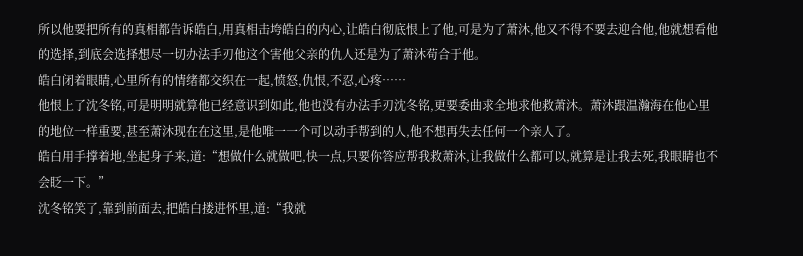所以他要把所有的真相都告诉皓白,用真相击垮皓白的内心,让皓白彻底恨上了他,可是为了萧沐,他又不得不要去迎合他,他就想看他的选择,到底会选择想尽一切办法手刃他这个害他父亲的仇人还是为了萧沐苟合于他。
皓白闭着眼睛,心里所有的情绪都交织在一起,愤怒,仇恨,不忍,心疼……
他恨上了沈冬铭,可是明明就算他已经意识到如此,他也没有办法手刃沈冬铭,更要委曲求全地求他救萧沐。萧沐跟温瀚海在他心里的地位一样重要,甚至萧沐现在在这里,是他唯一一个可以动手帮到的人,他不想再失去任何一个亲人了。
皓白用手撑着地,坐起身子来,道:“想做什么就做吧,快一点,只要你答应帮我救萧沐,让我做什么都可以,就算是让我去死,我眼睛也不会眨一下。”
沈冬铭笑了,靠到前面去,把皓白搂进怀里,道:“我就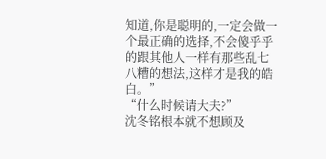知道,你是聪明的,一定会做一个最正确的选择,不会傻乎乎的跟其他人一样有那些乱七八糟的想法,这样才是我的皓白。”
“什么时候请大夫?”
沈冬铭根本就不想顾及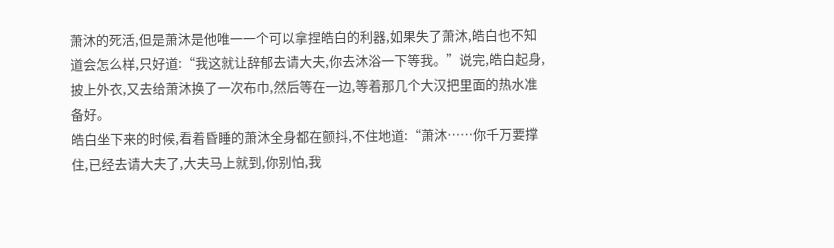萧沐的死活,但是萧沐是他唯一一个可以拿捏皓白的利器,如果失了萧沐,皓白也不知道会怎么样,只好道:“我这就让辞郁去请大夫,你去沐浴一下等我。”说完,皓白起身,披上外衣,又去给萧沐换了一次布巾,然后等在一边,等着那几个大汉把里面的热水准备好。
皓白坐下来的时候,看着昏睡的萧沐全身都在颤抖,不住地道:“萧沐……你千万要撑住,已经去请大夫了,大夫马上就到,你别怕,我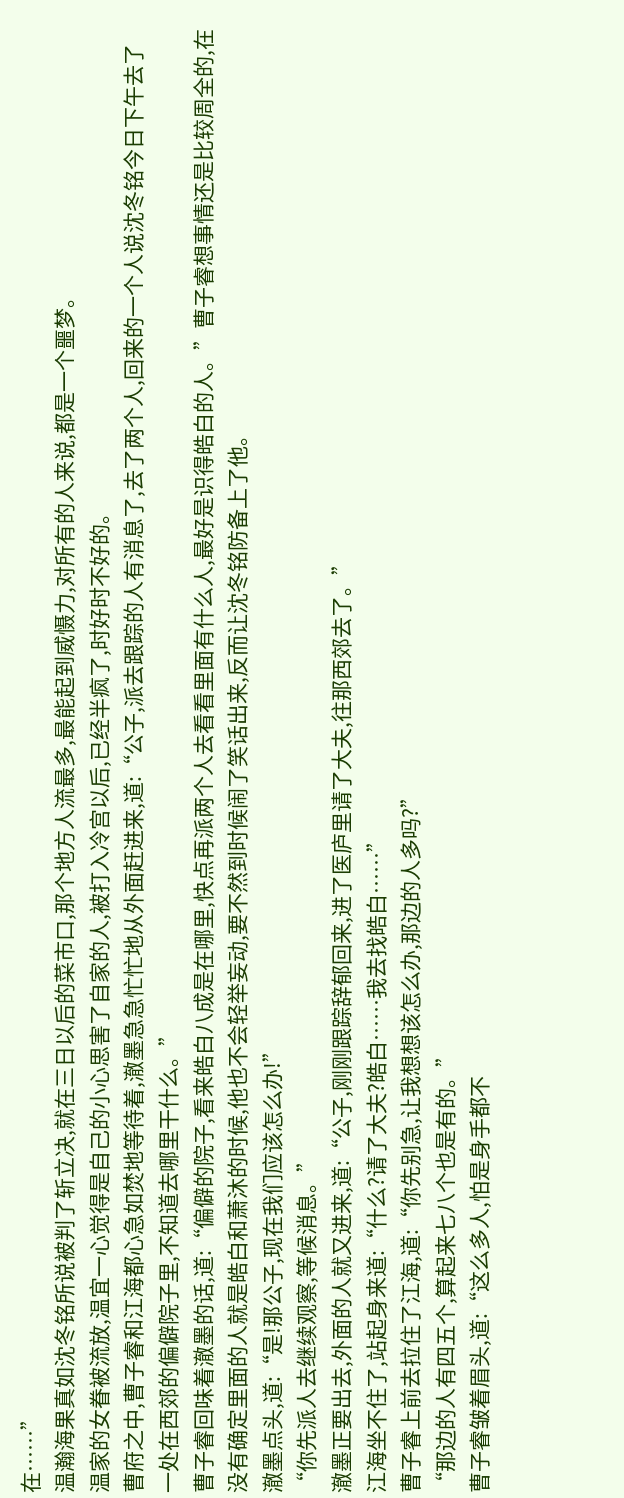在……”
温瀚海果真如沈冬铭所说被判了斩立决,就在三日以后的菜市口,那个地方人流最多,最能起到威慑力,对所有的人来说,都是一个噩梦。
温家的女眷被流放,温宜一心觉得是自己的小心思害了自家的人,被打入冷宫以后,已经半疯了,时好时不好的。
曹府之中,曹子睿和江海都心急如焚地等待着,澈墨急急忙忙地从外面赶进来,道:“公子,派去跟踪的人有消息了,去了两个人,回来的一个人说沈冬铭今日下午去了一处在西郊的偏僻院子里,不知道去哪里干什么。”
曹子睿回味着澈墨的话,道:“偏僻的院子,看来皓白八成是在哪里,快点再派两个人去看看里面有什么人,最好是识得皓白的人。”曹子睿想事情还是比较周全的,在没有确定里面的人就是皓白和萧沐的时候,他也不会轻举妄动,要不然到时候闹了笑话出来,反而让沈冬铭防备上了他。
澈墨点头,道:“是!那公子,现在我们应该怎么办!”
“你先派人去继续观察,等候消息。”
澈墨正要出去,外面的人就又进来,道:“公子,刚刚跟踪辞郁回来,进了医庐里请了大夫,往那西郊去了。”
江海坐不住了,站起身来道:“什么?请了大夫?皓白……我去找皓白……”
曹子睿上前去拉住了江海,道:“你先别急,让我想想该怎么办,那边的人多吗?”
“那边的人有四五个,算起来七八个也是有的。”
曹子睿皱着眉头,道:“这么多人,怕是身手都不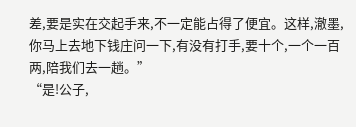差,要是实在交起手来,不一定能占得了便宜。这样,澈墨,你马上去地下钱庄问一下,有没有打手,要十个,一个一百两,陪我们去一趟。”
“是!公子,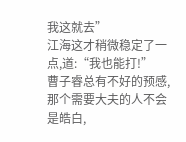我这就去”
江海这才稍微稳定了一点,道:“我也能打!”
曹子睿总有不好的预感,那个需要大夫的人不会是皓白,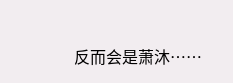反而会是萧沐……